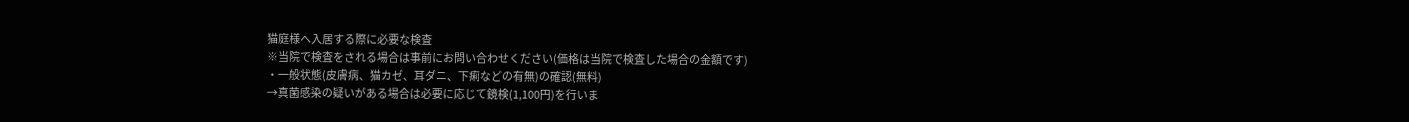猫庭様へ入居する際に必要な検査
※当院で検査をされる場合は事前にお問い合わせください(価格は当院で検査した場合の金額です)
・一般状態(皮膚病、猫カゼ、耳ダニ、下痢などの有無)の確認(無料)
→真菌感染の疑いがある場合は必要に応じて鏡検(1,100円)を行いま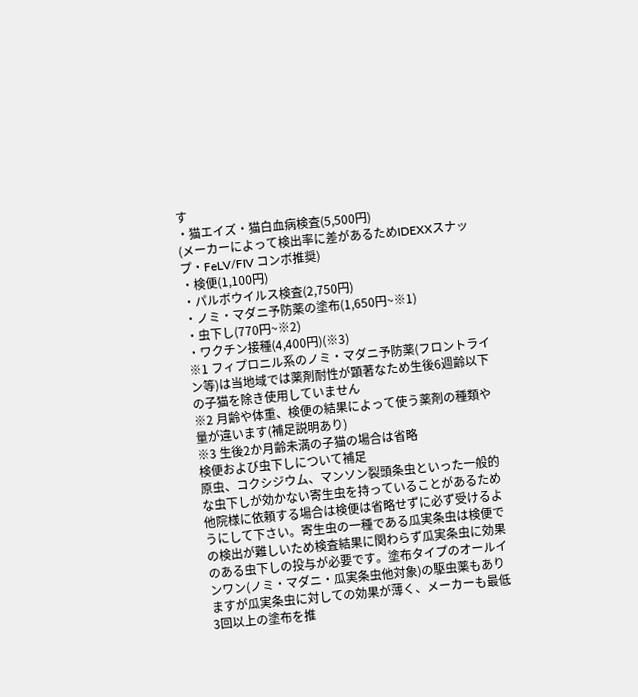す
・猫エイズ・猫白血病検査(5,500円)
(メーカーによって検出率に差があるためIDEXXスナップ・FeLV/FIV コンボ推奨)
・検便(1,100円)
・パルボウイルス検査(2,750円)
・ノミ・マダニ予防薬の塗布(1,650円~※1)
・虫下し(770円~※2)
・ワクチン接種(4,400円)(※3)
※1 フィプロニル系のノミ・マダニ予防薬(フロントライン等)は当地域では薬剤耐性が顕著なため生後6週齢以下の子猫を除き使用していません
※2 月齢や体重、検便の結果によって使う薬剤の種類や量が違います(補足説明あり)
※3 生後2か月齢未満の子猫の場合は省略
検便および虫下しについて補足
原虫、コクシジウム、マンソン裂頭条虫といった一般的な虫下しが効かない寄生虫を持っていることがあるため他院様に依頼する場合は検便は省略せずに必ず受けるようにして下さい。寄生虫の一種である瓜実条虫は検便での検出が難しいため検査結果に関わらず瓜実条虫に効果のある虫下しの投与が必要です。塗布タイプのオールインワン(ノミ・マダニ・瓜実条虫他対象)の駆虫薬もありますが瓜実条虫に対しての効果が薄く、メーカーも最低3回以上の塗布を推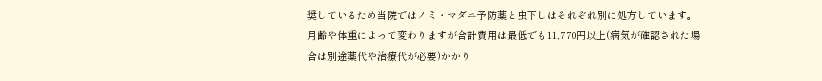奨しているため当院ではノミ・マダニ予防薬と虫下しはそれぞれ別に処方しています。
月齢や体重によって変わりますが合計費用は最低でも11,770円以上(病気が確認された場合は別途薬代や治療代が必要)かかり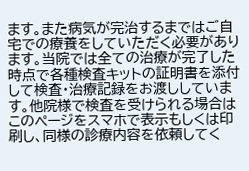ます。また病気が完治するまではご自宅での療養をしていただく必要があります。当院では全ての治療が完了した時点で各種検査キットの証明書を添付して検査・治療記録をお渡ししています。他院様で検査を受けられる場合はこのページをスマホで表示もしくは印刷し、同様の診療内容を依頼してく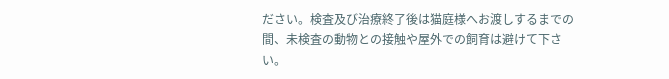ださい。検査及び治療終了後は猫庭様へお渡しするまでの間、未検査の動物との接触や屋外での飼育は避けて下さい。